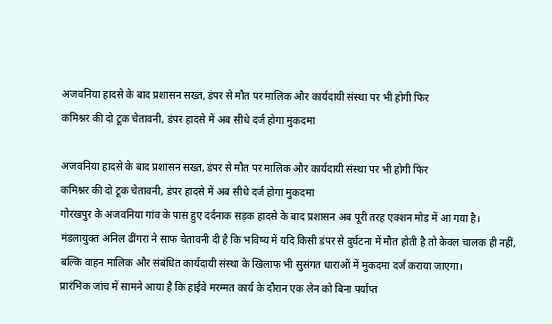अजवनिया हादसे के बाद प्रशासन सख्त, डंपर से मौत पर मालिक और कार्यदायी संस्था पर भी होगी फिर
कमिश्नर की दो टूक चेतावनी, डंपर हादसे में अब सीधे दर्ज होगा मुकदमा

अजवनिया हादसे के बाद प्रशासन सख्त, डंपर से मौत पर मालिक और कार्यदायी संस्था पर भी होगी फिर
कमिश्नर की दो टूक चेतावनी, डंपर हादसे में अब सीधे दर्ज होगा मुकदमा
गोरखपुर के अजवनिया गांव के पास हुए दर्दनाक सड़क हादसे के बाद प्रशासन अब पूरी तरह एक्शन मोड में आ गया है। मंडलायुक्त अनिल ढींगरा ने साफ चेतावनी दी है कि भविष्य में यदि किसी डंपर से दुर्घटना में मौत होती है तो केवल चालक ही नहीं, बल्कि वाहन मालिक और संबंधित कार्यदायी संस्था के खिलाफ भी सुसंगत धाराओं में मुकदमा दर्ज कराया जाएगा।
प्रारंभिक जांच में सामने आया है कि हाईवे मरम्मत कार्य के दौरान एक लेन को बिना पर्याप्त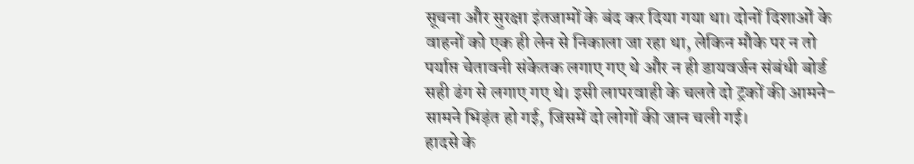सूचना और सुरक्षा इंतजामों के बंद कर दिया गया था। दोनों दिशाओं के वाहनों को एक ही लेन से निकाला जा रहा था, लेकिन मौके पर न तो पर्याप्त चेतावनी संकेतक लगाए गए थे और न ही डायवर्जन संबंधी बोर्ड सही ढंग से लगाए गए थे। इसी लापरवाही के चलते दो ट्रकों की आमने-सामने भिड़ंत हो गई, जिसमें दो लोगों की जान चली गई।
हादसे के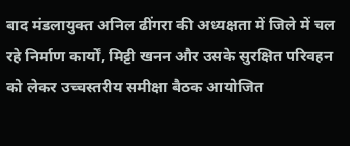बाद मंडलायुक्त अनिल ढींगरा की अध्यक्षता में जिले में चल रहे निर्माण कार्यों, मिट्टी खनन और उसके सुरक्षित परिवहन को लेकर उच्चस्तरीय समीक्षा बैठक आयोजित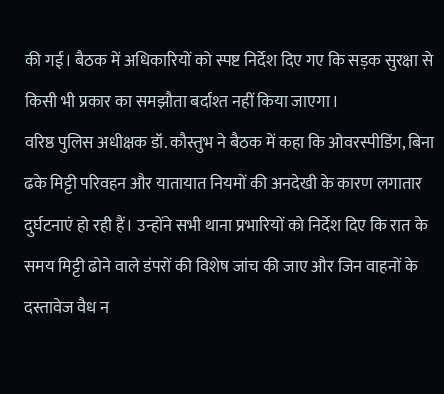की गई। बैठक में अधिकारियों को स्पष्ट निर्देश दिए गए कि सड़क सुरक्षा से किसी भी प्रकार का समझौता बर्दाश्त नहीं किया जाएगा।
वरिष्ठ पुलिस अधीक्षक डॉ. कौस्तुभ ने बैठक में कहा कि ओवरस्पीडिंग, बिना ढके मिट्टी परिवहन और यातायात नियमों की अनदेखी के कारण लगातार दुर्घटनाएं हो रही हैं। उन्होंने सभी थाना प्रभारियों को निर्देश दिए कि रात के समय मिट्टी ढोने वाले डंपरों की विशेष जांच की जाए और जिन वाहनों के दस्तावेज वैध न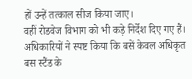हों उन्हें तत्काल सीज किया जाए।
वहीं रोडवेज विभाग को भी कड़े निर्देश दिए गए हैं। अधिकारियों ने स्पष्ट किया कि बसें केवल अधिकृत बस स्टैंड के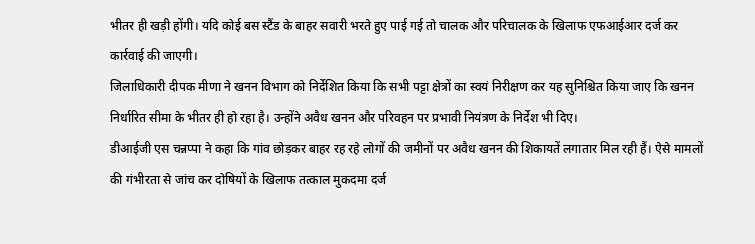भीतर ही खड़ी होंगी। यदि कोई बस स्टैंड के बाहर सवारी भरते हुए पाई गई तो चालक और परिचालक के खिलाफ एफआईआर दर्ज कर कार्रवाई की जाएगी।
जिलाधिकारी दीपक मीणा ने खनन विभाग को निर्देशित किया कि सभी पट्टा क्षेत्रों का स्वयं निरीक्षण कर यह सुनिश्चित किया जाए कि खनन निर्धारित सीमा के भीतर ही हो रहा है। उन्होंने अवैध खनन और परिवहन पर प्रभावी नियंत्रण के निर्देश भी दिए।
डीआईजी एस चन्नप्पा ने कहा कि गांव छोड़कर बाहर रह रहे लोगों की जमीनों पर अवैध खनन की शिकायतें लगातार मिल रही हैं। ऐसे मामलों की गंभीरता से जांच कर दोषियों के खिलाफ तत्काल मुकदमा दर्ज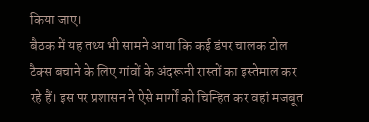किया जाए।
बैठक में यह तथ्य भी सामने आया कि कई डंपर चालक टोल टैक्स बचाने के लिए गांवों के अंदरूनी रास्तों का इस्तेमाल कर रहे हैं। इस पर प्रशासन ने ऐसे मार्गों को चिन्हित कर वहां मजबूत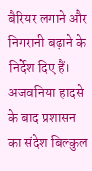बैरियर लगाने और निगरानी बढ़ाने के निर्देश दिए हैं।
अजवनिया हादसे के बाद प्रशासन का संदेश बिल्कुल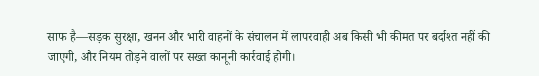साफ है—सड़क सुरक्षा, खनन और भारी वाहनों के संचालन में लापरवाही अब किसी भी कीमत पर बर्दाश्त नहीं की जाएगी, और नियम तोड़ने वालों पर सख्त कानूनी कार्रवाई होगी।